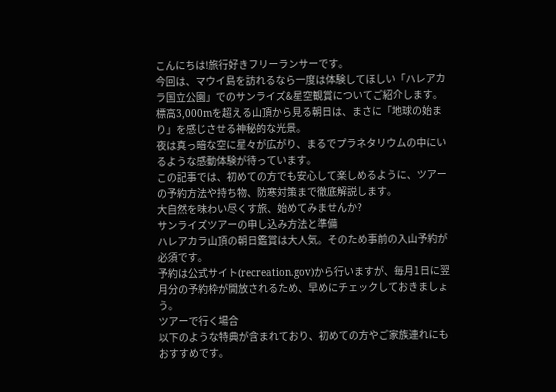こんにちは!旅行好きフリーランサーです。
今回は、マウイ島を訪れるなら一度は体験してほしい「ハレアカラ国立公園」でのサンライズ&星空観賞についてご紹介します。
標高3,000mを超える山頂から見る朝日は、まさに「地球の始まり」を感じさせる神秘的な光景。
夜は真っ暗な空に星々が広がり、まるでプラネタリウムの中にいるような感動体験が待っています。
この記事では、初めての方でも安心して楽しめるように、ツアーの予約方法や持ち物、防寒対策まで徹底解説します。
大自然を味わい尽くす旅、始めてみませんか?
サンライズツアーの申し込み方法と準備
ハレアカラ山頂の朝日鑑賞は大人気。そのため事前の入山予約が必須です。
予約は公式サイト(recreation.gov)から行いますが、毎月1日に翌月分の予約枠が開放されるため、早めにチェックしておきましょう。
ツアーで行く場合
以下のような特典が含まれており、初めての方やご家族連れにもおすすめです。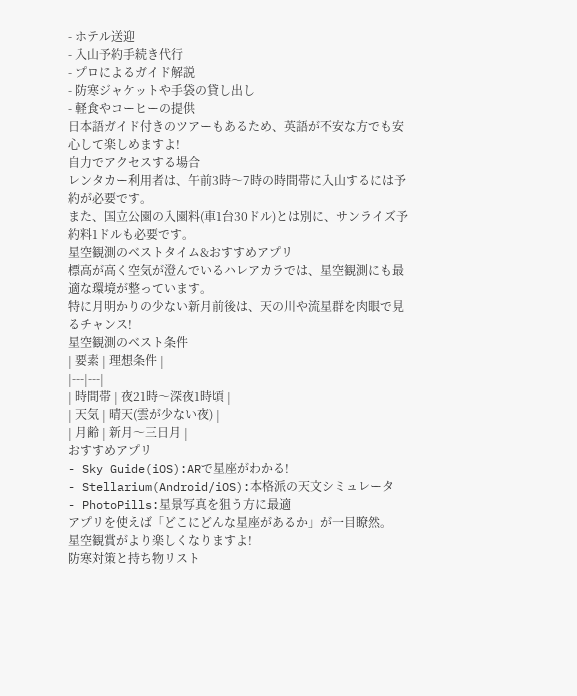- ホテル送迎
- 入山予約手続き代行
- プロによるガイド解説
- 防寒ジャケットや手袋の貸し出し
- 軽食やコーヒーの提供
日本語ガイド付きのツアーもあるため、英語が不安な方でも安心して楽しめますよ!
自力でアクセスする場合
レンタカー利用者は、午前3時〜7時の時間帯に入山するには予約が必要です。
また、国立公園の入園料(車1台30ドル)とは別に、サンライズ予約料1ドルも必要です。
星空観測のベストタイム&おすすめアプリ
標高が高く空気が澄んでいるハレアカラでは、星空観測にも最適な環境が整っています。
特に月明かりの少ない新月前後は、天の川や流星群を肉眼で見るチャンス!
星空観測のベスト条件
| 要素 | 理想条件 |
|---|---|
| 時間帯 | 夜21時〜深夜1時頃 |
| 天気 | 晴天(雲が少ない夜) |
| 月齢 | 新月〜三日月 |
おすすめアプリ
- Sky Guide(iOS):ARで星座がわかる!
- Stellarium(Android/iOS):本格派の天文シミュレータ
- PhotoPills:星景写真を狙う方に最適
アプリを使えば「どこにどんな星座があるか」が一目瞭然。
星空観賞がより楽しくなりますよ!
防寒対策と持ち物リスト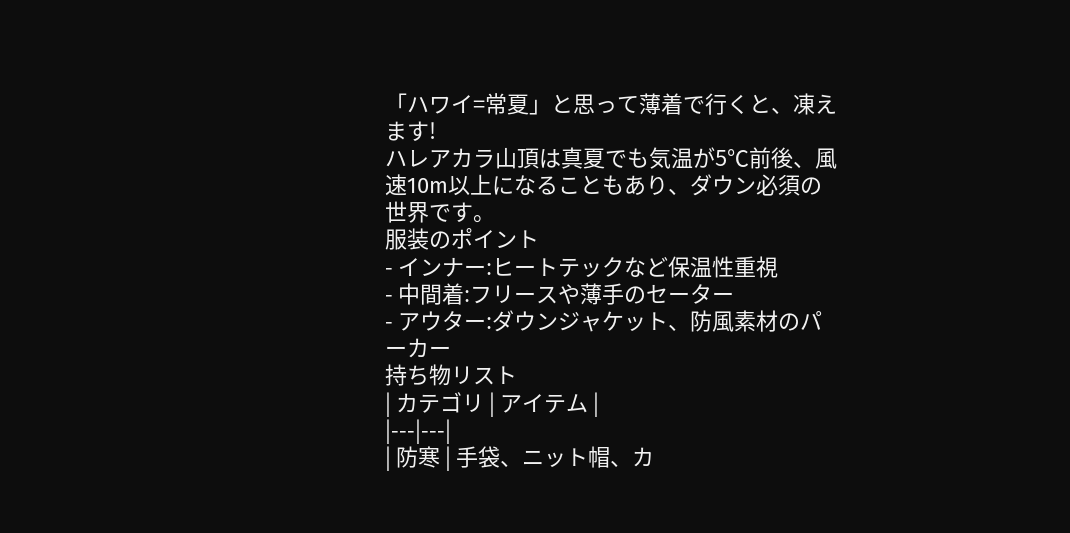「ハワイ=常夏」と思って薄着で行くと、凍えます!
ハレアカラ山頂は真夏でも気温が5℃前後、風速10m以上になることもあり、ダウン必須の世界です。
服装のポイント
- インナー:ヒートテックなど保温性重視
- 中間着:フリースや薄手のセーター
- アウター:ダウンジャケット、防風素材のパーカー
持ち物リスト
| カテゴリ | アイテム |
|---|---|
| 防寒 | 手袋、ニット帽、カ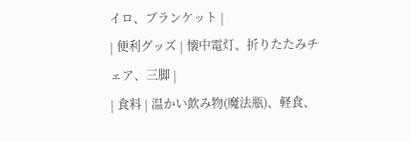イロ、ブランケット |
| 便利グッズ | 懐中電灯、折りたたみチェア、三脚 |
| 食料 | 温かい飲み物(魔法瓶)、軽食、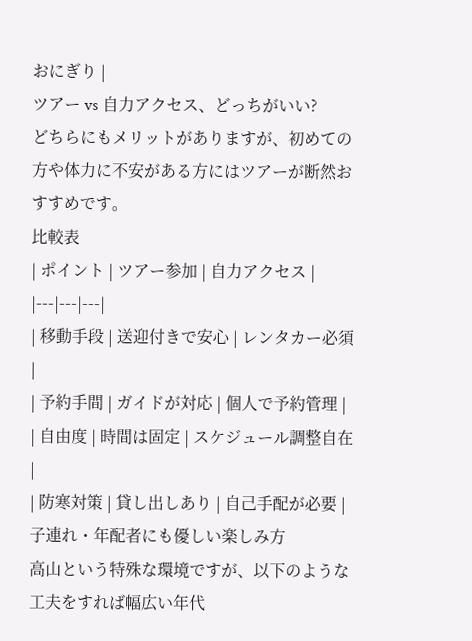おにぎり |
ツアー vs 自力アクセス、どっちがいい?
どちらにもメリットがありますが、初めての方や体力に不安がある方にはツアーが断然おすすめです。
比較表
| ポイント | ツアー参加 | 自力アクセス |
|---|---|---|
| 移動手段 | 送迎付きで安心 | レンタカー必須 |
| 予約手間 | ガイドが対応 | 個人で予約管理 |
| 自由度 | 時間は固定 | スケジュール調整自在 |
| 防寒対策 | 貸し出しあり | 自己手配が必要 |
子連れ・年配者にも優しい楽しみ方
高山という特殊な環境ですが、以下のような工夫をすれば幅広い年代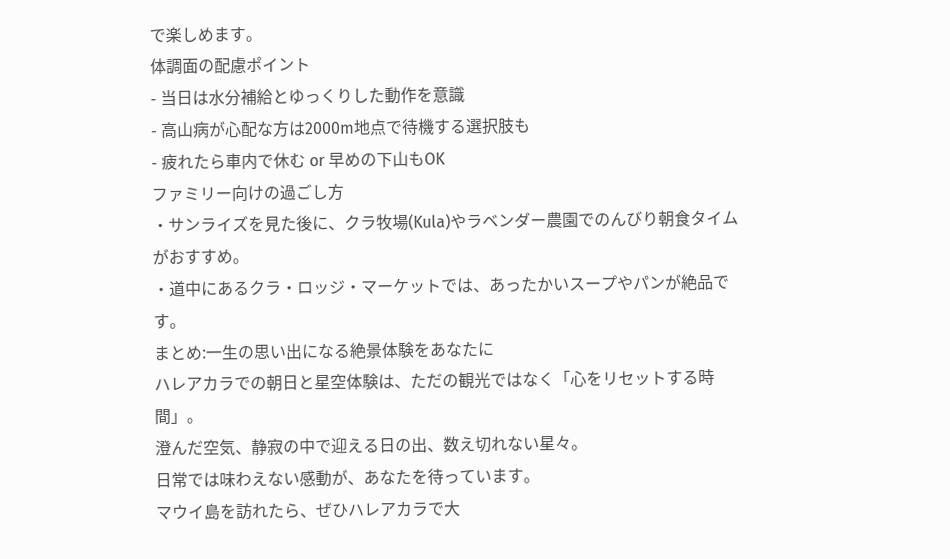で楽しめます。
体調面の配慮ポイント
- 当日は水分補給とゆっくりした動作を意識
- 高山病が心配な方は2000m地点で待機する選択肢も
- 疲れたら車内で休む or 早めの下山もOK
ファミリー向けの過ごし方
・サンライズを見た後に、クラ牧場(Kula)やラベンダー農園でのんびり朝食タイムがおすすめ。
・道中にあるクラ・ロッジ・マーケットでは、あったかいスープやパンが絶品です。
まとめ:一生の思い出になる絶景体験をあなたに
ハレアカラでの朝日と星空体験は、ただの観光ではなく「心をリセットする時間」。
澄んだ空気、静寂の中で迎える日の出、数え切れない星々。
日常では味わえない感動が、あなたを待っています。
マウイ島を訪れたら、ぜひハレアカラで大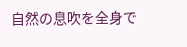自然の息吹を全身で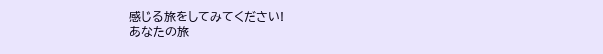感じる旅をしてみてください!
あなたの旅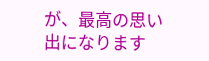が、最高の思い出になります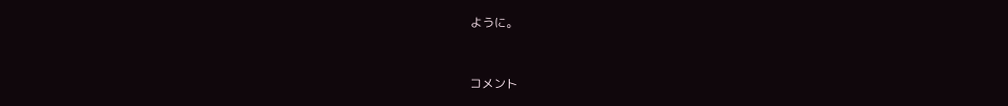ように。


コメント